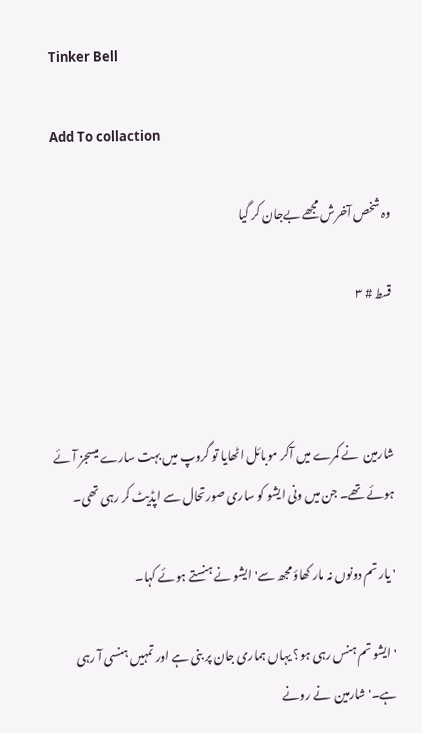Tinker Bell

Add To collaction

وہ شخص آخرش مجھے بےجان کر گیا

قسط # ٣



شارمین  نے کمرے میں آکر موبائل اٹھایا تو گروپ میں بہت سارے میسجز آئے ہوئے تھے۔ جن میں ونی ایشو کو ساری صورتحال سے اپڈیٹ کر رہی تھی۔

' یار تم دونوں نہ مار کھاؤ مجھ سے' ایشو نے ہنستے ہوئے کہا۔

' ایشو تم ہنس رہی ہو؟ یہاں ہماری جان پر بنی ہے اور تمہیں ہنسی آ رہی ہے۔' شارمین  نے رونے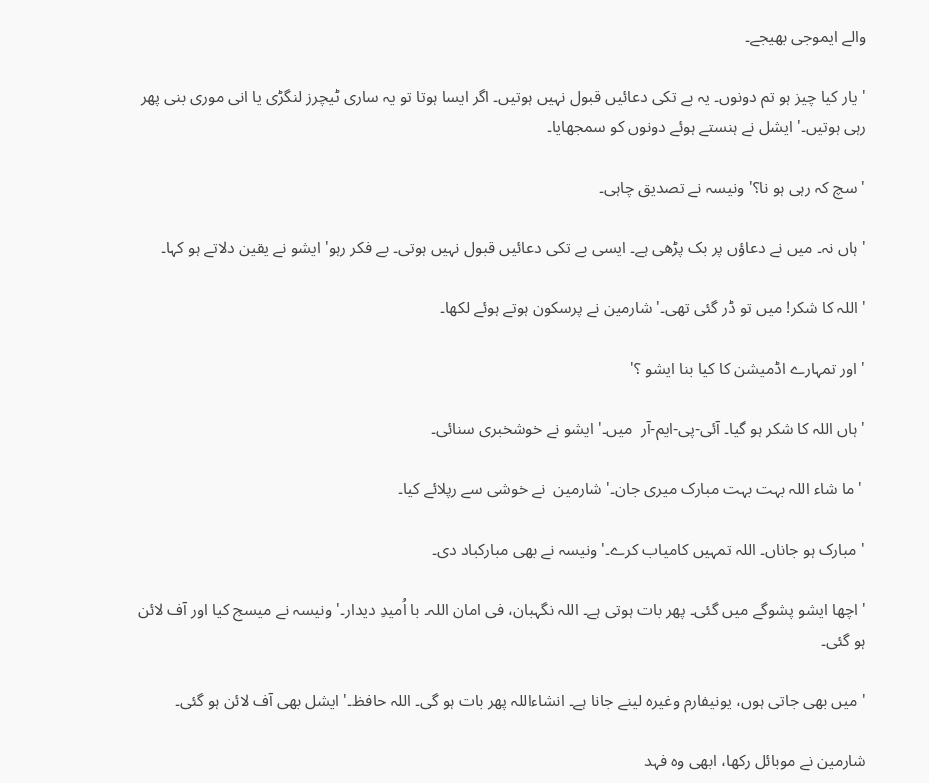والے ایموجی بھیجے۔

' یار کیا چیز ہو تم دونوں۔ یہ بے تکی دعائیں قبول نہیں ہوتیں۔ اگر ایسا ہوتا تو یہ ساری ٹیچرز لنگڑی یا انی موری بنی پھر رہی ہوتیں۔' ایشل نے ہنستے ہوئے دونوں کو سمجھایا۔

' سچ کہ رہی ہو نا؟' ونیسہ نے تصدیق چاہی۔

' ہاں نہ۔ میں نے دعاؤں پر بک پڑھی ہے۔ ایسی بے تکی دعائیں قبول نہیں ہوتی۔ بے فکر رہو' ایشو نے یقین دلاتے ہو کہا۔

' اللہ کا شکر! میں تو ڈر گئی تھی۔' شارمین نے پرسکون ہوتے ہوئے لکھا۔

' اور تمہارے اڈمیشن کا کیا بنا ایشو ؟'

' ہاں اللہ کا شکر ہو گیا۔ آئی-پی-ایم-آر  میں۔' ایشو نے خوشخبری سنائی۔

 'ما شاء اللہ بہت بہت مبارک میری جان۔' شارمین  نے خوشی سے رپلائے کیا۔

' مبارک ہو جاناں۔ اللہ تمہیں کامیاب کرے۔' ونیسہ نے بھی مبارکباد دی۔

' اچھا ایشو پشوگے میں گئی۔ پھر بات ہوتی ہے۔ اللہ نگہبان، فی امان اللہ۔ با اُمیدِ دیدار۔' ونیسہ نے میسج کیا اور آف لائن ہو گئی۔

' میں بھی جاتی ہوں، یونیفارم وغیرہ لینے جانا ہے۔ انشاءاللہ پھر بات ہو گی۔ اللہ حافظ۔' ایشل بھی آف لائن ہو گئی۔

شارمین نے موبائل رکھا، ابھی وہ فہد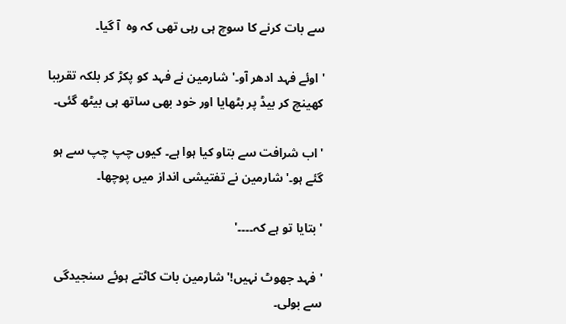سے بات کرنے کا سوچ ہی رہی تھی کہ وہ  آ گیا۔

' اوئے فہد ادھر آو۔' شارمین نے فہد کو پکڑ کر بلکہ تقریبا کھینچ کر بیڈ پر بٹھایا اور خود بھی ساتھ ہی بیٹھ گئی۔

' اب شرافت سے بتاو کیا ہوا ہے۔ کیوں چپ چپ سے ہو گئے ہو۔' شارمین نے تفتیشی انداز میں پوچھا۔

' بتایا تو ہے کہ۔۔۔۔'

' فہد جھوٹ نہیں!' شارمین بات کاٹتے ہوئے سنجیدگی سے بولی۔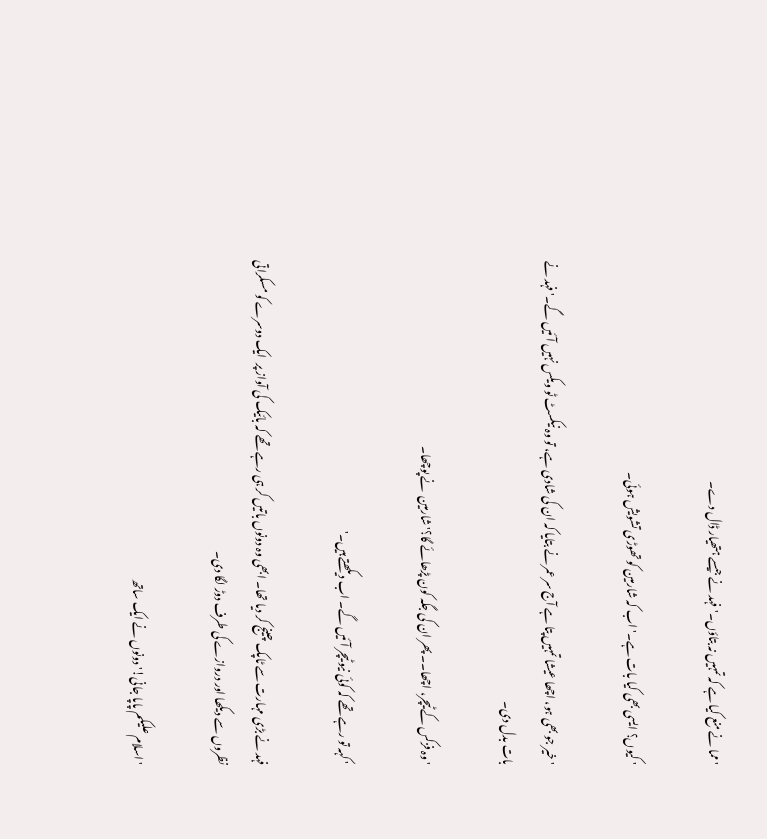' مما نے منع کیا ہے کہ تمہیں نہ بتاؤں۔' فہد نے جیسے ہتھیار ڈال دے۔

' کیوں؟ ایسی بھی کیا بات ہے۔' اب کہ شارمین کو تھوڑی تشویش ہوئی۔

' خیر جو بھی ہو، اچھا عیشا تمہیں پتا ہے آج سر عمر نے بتایا کہ ان کی شادی ہے، تو وہ نیکسٹ ٹو ویکس نہیں آئیں گے۔' فہد نے بات بدل دی۔

' وہ فزکس کے ٹیچر، اچھا۔۔ پھر ان کی جگہ کون پڑھائے گا؟' شارمین  نے پوچھا۔

' کہہ تو رہے تھے کہ کوئی نیو ٹیچر آئیں گے۔ اب دیکھتے ہیں۔'

فہد نے بڑی مہارت سے ٹاپک چینج کر دیا تھا۔ ابھی وہ دونوں باتیں کر ہی رہے تھے کہ بائیک کی آواز پر  ایک دوسرے کو مسکراتی نظروں سے دیکھا اور دروازے کی طرف دوڑ لگا دی۔

' اسلام علیکم پاپا جانی!' دونوں نے ایک ساتھ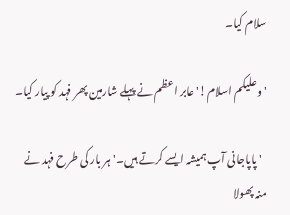سلام کیا۔

' وعلیکم اسلام!' عابر اعظم نے پہلے شارمین پھر فہد کو پیار کیا۔

  ' پاپاجانی آپ ہمیشہ ایسے کرتے ہیں۔' ہر بار کی طرح فہد نے منہ پھولا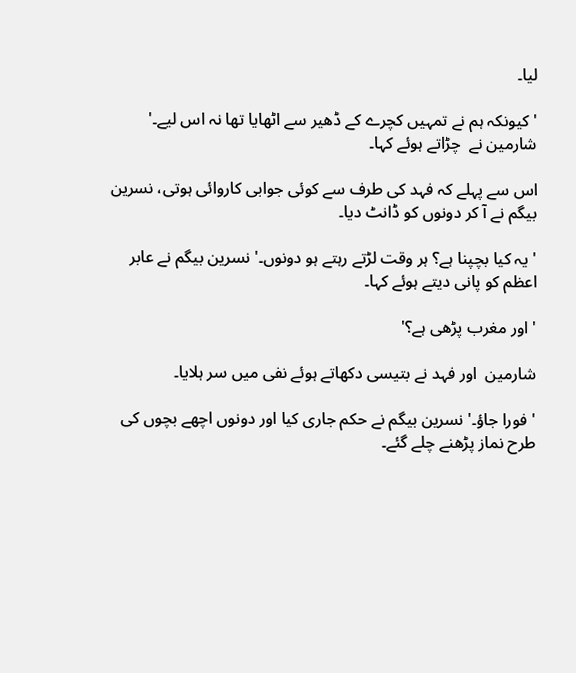لیا۔

' کیونکہ ہم نے تمہیں کچرے کے ڈھیر سے اٹھایا تھا نہ اس لیے۔' شارمین نے  چڑاتے ہوئے کہا۔

اس سے پہلے کہ فہد کی طرف سے کوئی جوابی کاروائی ہوتی، نسرین بیگم نے آ کر دونوں کو ڈانٹ دیا۔

' یہ کیا بچپنا ہے؟ ہر وقت لڑتے رہتے ہو دونوں۔' نسرین بیگم نے عابر اعظم کو پانی دیتے ہوئے کہا۔

' اور مغرب پڑھی ہے؟'

شارمین  اور فہد نے بتیسی دکھاتے ہوئے نفی میں سر ہلایا۔

' فورا جاؤ۔' نسرین بیگم نے حکم جاری کیا اور دونوں اچھے بچوں کی طرح نماز پڑھنے چلے گئے۔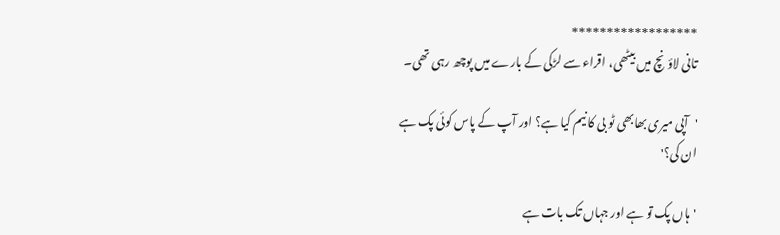******************
تانی لاؤنچ میں بیٹھی، اقراء سے لڑکی کے بارے میں پوچھ رہی تھی۔

'آپی میری بھابھی ٹو بی کا نیم کیا ہے؟ اور آپ کے پاس کوئی پک ہے ان کی؟'

'ہاں پک تو ہے اور جہاں تک بات ہے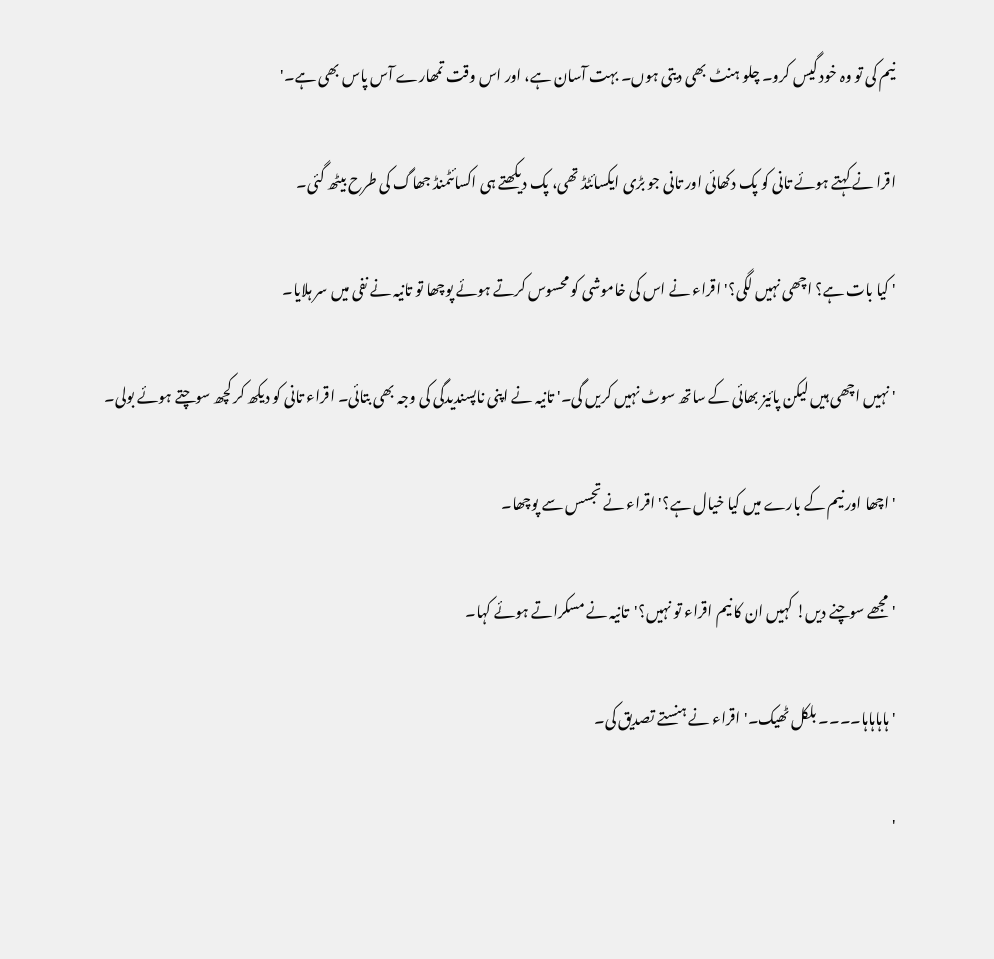نیم کی تو وہ خود گیس کرو۔ چلو ہنٹ بھی دیتی ہوں۔ بہت آسان ہے، اور اس وقت تمھارے آس پاس بھی ہے۔'

اقرا نے کہتے ہوئے تانی کو پک دکھائی اور تانی جو بڑی ایکسائٹڈ تھی، پک دیکھتے ہی اکسائٹمنڈ جھاگ کی طرح بیٹھ گئی۔

' کیا بات ہے؟ اچھی نہیں لگی؟' اقراء نے اس کی خاموشی کو محسوس کرتے ہوئے پوچھا تو تانیہ نے نفی میں سر ہلایا۔

' نہیں اچھی ہیں لیکن پائیز بھائی کے ساتھ سوٹ نہیں کریں گی۔' تانیہ نے اپنی ناپسندیدگی کی وجہ بھی بتائی۔ اقراء تانی کو دیکھ کر کچھ سوچتے ہوئے بولی۔

' اچھا اور نیم کے بارے میں کیا خیال ہے؟' اقراء نے تجسس سے پوچھا۔

' مجھے سوچنے دیں! کہیں ان کا نیم اقراء تو نہیں؟'  تانیہ نے مسکراتے ہوئے کہا۔

' ہاہاہاہا۔۔۔۔ بلکل ٹھیک۔' اقراء نے ہنستے تصدیق کی۔

'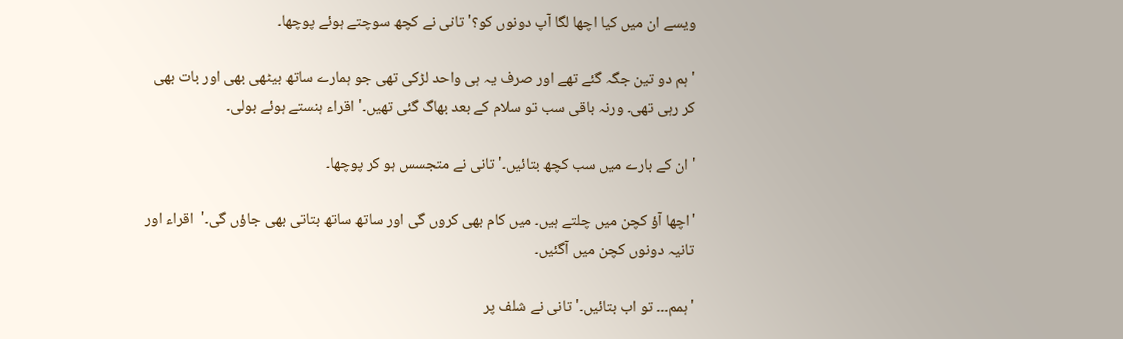ویسے ان میں کیا اچھا لگا آپ دونوں کو؟' تانی نے کچھ سوچتے ہوئے پوچھا۔

' ہم دو تین جگہ گئے تھے اور صرف یہ ہی واحد لڑکی تھی جو ہمارے ساتھ بیٹھی بھی اور بات بھی کر رہی تھی۔ ورنہ باقی سب تو سلام کے بعد بھاگ گئی تھیں۔' اقراء ہنستے ہوئے بولی۔

' ان کے بارے میں سب کچھ بتائیں۔' تانی نے متجسس ہو کر پوچھا۔

'اچھا آؤ کچن میں چلتے ہیں۔ میں کام بھی کروں گی اور ساتھ ساتھ بتاتی بھی جاؤں گی۔'  اقراء اور تانیہ دونوں کچن میں آگئیں۔

'ہمم۔۔۔ تو اب بتائیں۔' تانی نے شلف پر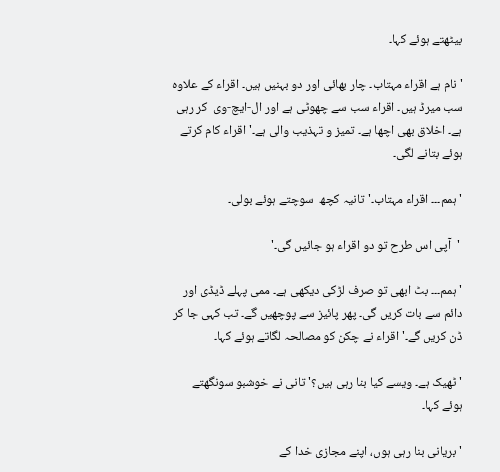بیٹھتے ہوئے کہا۔

' نام ہے اقراء مہتاب۔ چار بھائی اور دو بہنیں ہیں۔ اقراء کے علاوہ سب میرڈ ہیں۔ اقراء سب سے چھوٹی ہے اور ال-ایچ-وی  کر رہی ہے۔ اخلاق بھی اچھا ہے۔ تمیز و تہذیب والی ہے۔' اقراء کام کرتے ہوئے بتانے لگی۔

' ہمم۔۔۔ اقراء مہتاب۔' تانیہ کچھ  سوچتے ہوئے بولی۔

 '  آپی اس طرح تو دو اقراء ہو جائیں گی۔'

' ہمم۔۔۔ بٹ ابھی تو صرف لڑکی دیکھی ہے۔ ممی پہلے ڈیڈی اور دائم سے بات کریں گی۔ پھر پائیز سے پوچھیں گے۔ تب کہی جا کر ڈن کریں گے۔' اقراء نے چکن کو مصالحہ لگاتے ہوئے کہا۔

' ٹھیک ہے۔ ویسے کیا بنا رہی ہیں؟' تانی نے خوشبو سونگھتے ہوئے کہا۔

' بریانی بنا رہی ہوں، اپنے مجازی خدا کے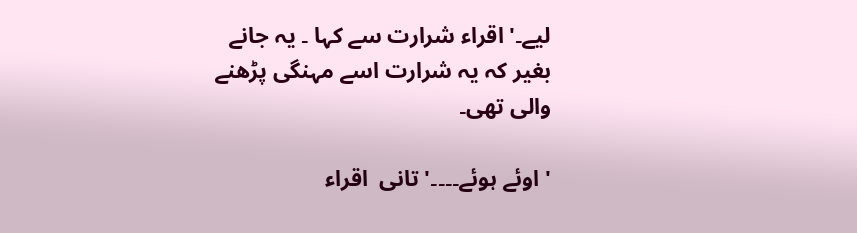لیے۔' اقراء شرارت سے کہا ۔ یہ جانے بغیر کہ یہ شرارت اسے مہنگی پڑھنے والی تھی۔

' اوئے ہوئے۔۔۔۔' تانی  اقراء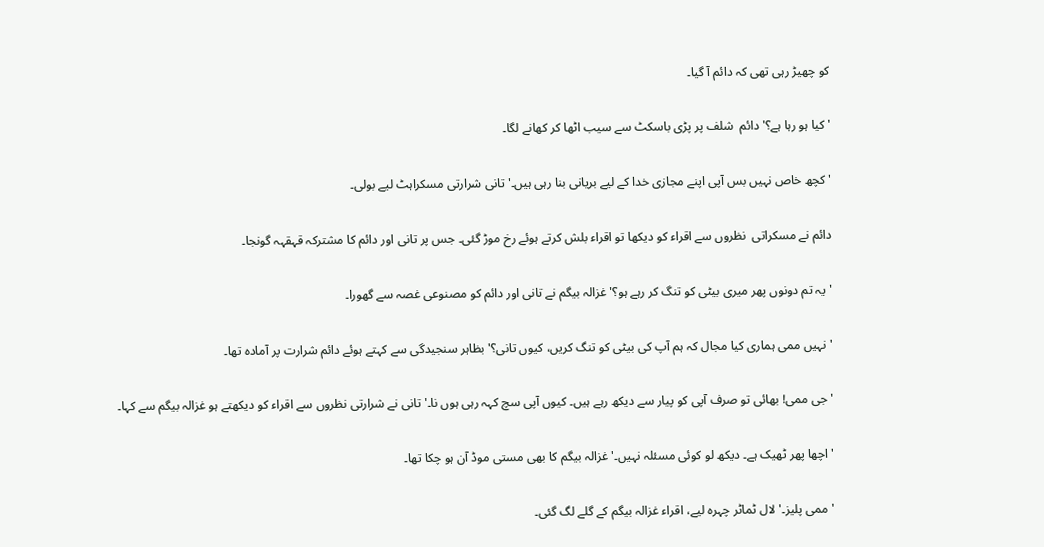کو چھیڑ رہی تھی کہ دائم آ گیا۔

' کیا ہو رہا ہے؟' دائم  شلف پر پڑی باسکٹ سے سیب اٹھا کر کھانے لگا۔

' کچھ خاص نہیں بس آپی اپنے مجازی خدا کے لیے بریانی بنا رہی ہیں۔' تانی شرارتی مسکراہٹ لیے بولی۔

دائم نے مسکراتی  نظروں سے اقراء کو دیکھا تو اقراء بلش کرتے ہوئے رخ موڑ گئی۔ جس پر تانی اور دائم کا مشترکہ قہقہہ گونجا۔

' یہ تم دونوں پھر میری بیٹی کو تنگ کر رہے ہو؟' غزالہ بیگم نے تانی اور دائم کو مصنوعی غصہ سے گھورا۔

' نہیں ممی ہماری کیا مجال کہ ہم آپ کی بیٹی کو تنگ کریں، کیوں تانی؟' بظاہر سنجیدگی سے کہتے ہوئے دائم شرارت پر آمادہ تھا۔

' جی ممی! بھائی تو صرف آپی کو پیار سے دیکھ رہے ہیں۔ کیوں آپی سچ کہہ رہی ہوں نا۔' تانی نے شرارتی نظروں سے اقراء کو دیکھتے ہو غزالہ بیگم سے کہا۔

' اچھا پھر ٹھیک ہے۔ دیکھ لو کوئی مسئلہ نہیں۔' غزالہ بیگم کا بھی مستی موڈ آن ہو چکا تھا۔

' ممی پلیز۔' لال ٹماٹر چہرہ لیے، اقراء غزالہ بیگم کے گلے لگ گئی۔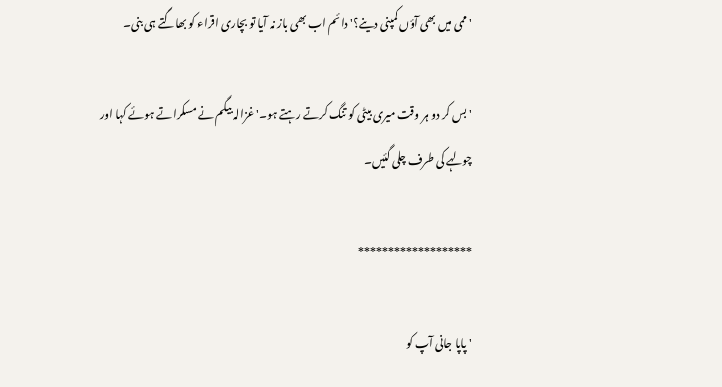' ممی میں بھی آؤں کمپنی دینے؟' دائم اب بھی باز نہ آیا تو بچاری اقراء کو بھاگتے ہی بنی۔

' بس کر دو ہر وقت میری بیٹی کو تنگ کرتے رہتے ہو۔' غزالہ بیگم نے مسکراتے ہوئے کہا اور چولہے کی طرف چلی گئیں۔

*******************

' پاپا جانی آپ کو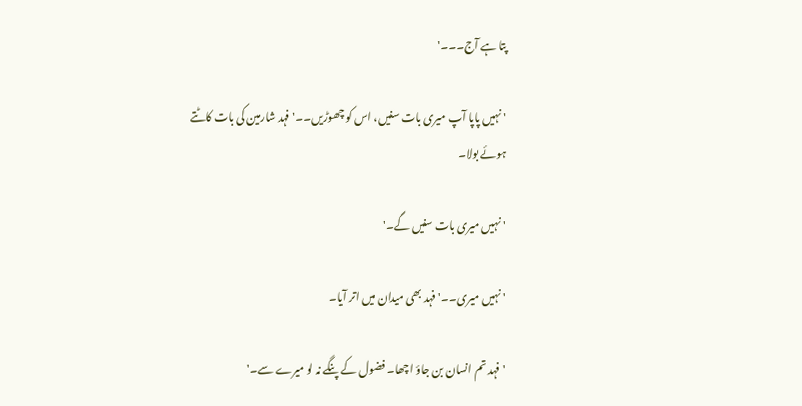پتا ہے آج۔۔۔'

' نہیں پاپا آپ میری بات سنیں، اس کو چھوڑیں۔۔' فہد شارمین کی بات کاٹتے ہوئے بولا۔

' نہیں میری بات سنیں گے۔'

' نہیں میری۔۔' فہد بھی میدان میں اتر آیا۔

' فہد تم انسان بن جاؤ اچھا۔ فضول کے پنگے نہ لو میرے سے۔'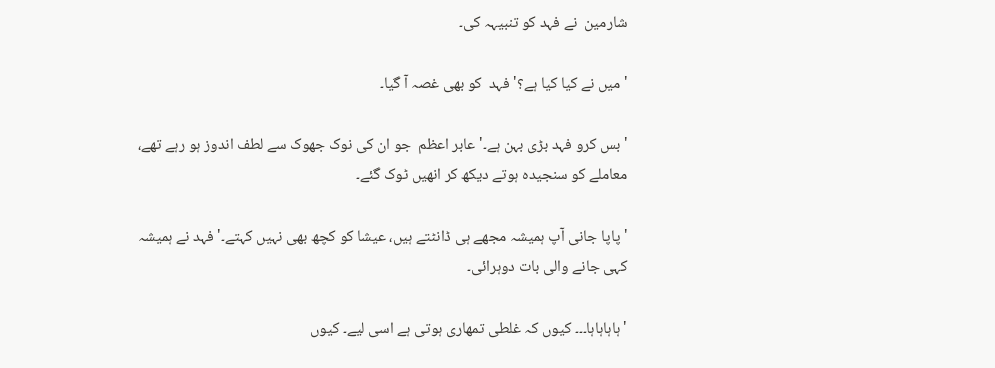شارمین  نے فہد کو تنبیہہ کی۔

' میں نے کیا کیا ہے؟' فہد  کو بھی غصہ آ گیا۔

' بس کرو فہد بڑی بہن ہے۔' عابر اعظم  جو ان کی نوک جھوک سے لطف اندوز ہو رہے تھے، معاملے کو سنجیدہ ہوتے دیکھ کر انهیں ٹوک گئے۔

' پاپا جانی آپ ہمیشہ مجھے ہی ڈانٹتے ہیں، عیشا کو کچھ بھی نہیں کہتے۔' فہد نے ہمیشہ کہی جانے والی بات دوہرائی۔

'ہاہاہاہا۔۔۔ کیوں کہ غلطی تمھاری ہوتی ہے اسی لیے۔ کیوں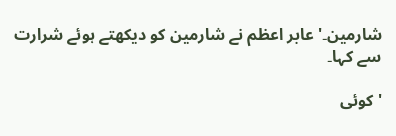شارمین۔' عابر اعظم نے شارمین کو دیکھتے ہوئے شرارت سے کہا۔

' کوئی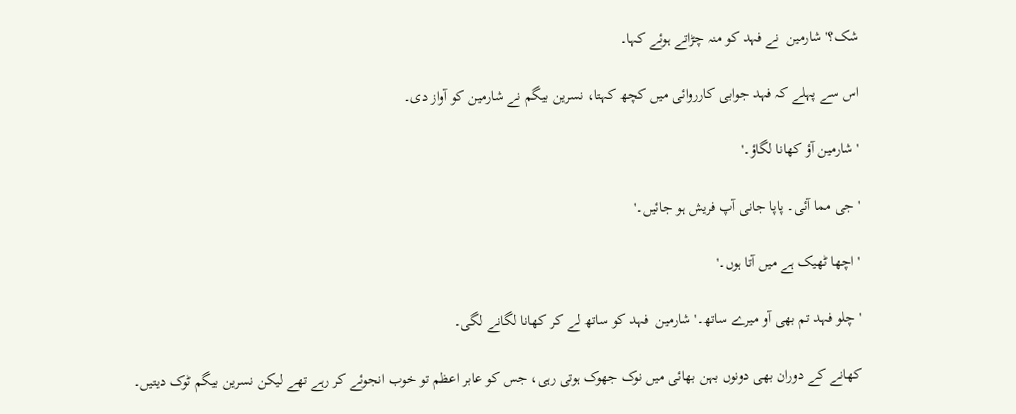شک؟' شارمین  نے فہد کو منہ چڑاتے ہوئے کہا۔

اس سے پہلے کہ فہد جوابی کارروائی میں کچھ کہتا، نسرین بیگم نے شارمین کو آواز دی۔

' شارمین آؤ کھانا لگاؤ۔'

' جی مما آئی۔ پاپا جانی آپ فریش ہو جائیں۔'

' اچھا ٹھیک ہے میں آتا ہوں۔'

' چلو فہد تم بھی آو میرے ساتھ۔' شارمین  فہد کو ساتھ لے کر کھانا لگانے لگی۔

کھانے کے دوران بھی دونوں بہن بھائی میں نوک جھوک ہوتی رہی، جس کو عابر اعظم تو خوب انجوئے کر رہے تھے لیکن نسرین بیگم ٹوک دیتیں۔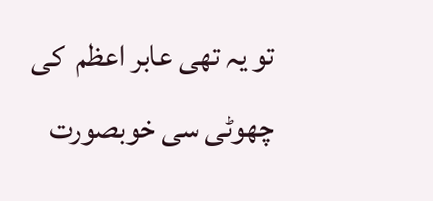تو یہ تھی عابر اعظم  کی چھوٹی سی خوبصورت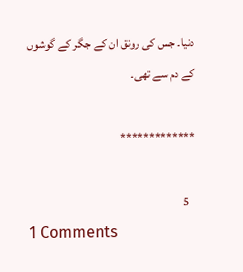دنیا۔ جس کی رونق ان کے جگر کے گوشوں کے دم سے تھی۔

*************

   5
1 Comments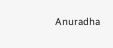Anuradha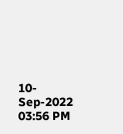10-Sep-2022 03:56 PM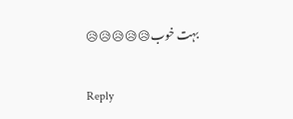بہت خوب😥😥😥😥😥

Reply